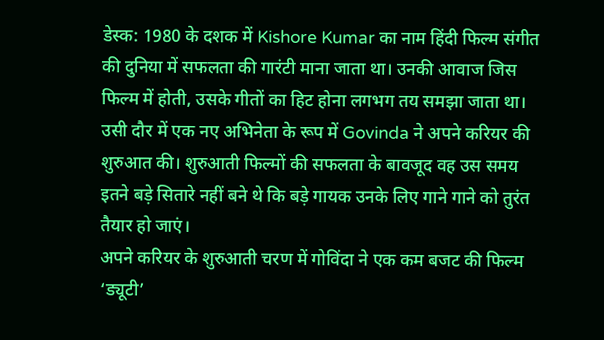डेस्क: 1980 के दशक में Kishore Kumar का नाम हिंदी फिल्म संगीत की दुनिया में सफलता की गारंटी माना जाता था। उनकी आवाज जिस फिल्म में होती, उसके गीतों का हिट होना लगभग तय समझा जाता था। उसी दौर में एक नए अभिनेता के रूप में Govinda ने अपने करियर की शुरुआत की। शुरुआती फिल्मों की सफलता के बावजूद वह उस समय इतने बड़े सितारे नहीं बने थे कि बड़े गायक उनके लिए गाने गाने को तुरंत तैयार हो जाएं।
अपने करियर के शुरुआती चरण में गोविंदा ने एक कम बजट की फिल्म ‘ड्यूटी’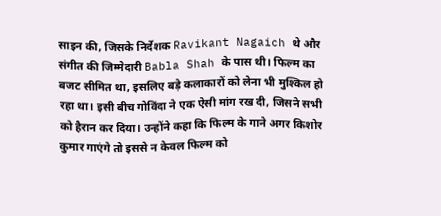साइन की, जिसके निर्देशक Ravikant Nagaich थे और संगीत की जिम्मेदारी Babla Shah के पास थी। फिल्म का बजट सीमित था, इसलिए बड़े कलाकारों को लेना भी मुश्किल हो रहा था। इसी बीच गोविंदा ने एक ऐसी मांग रख दी, जिसने सभी को हैरान कर दिया। उन्होंने कहा कि फिल्म के गाने अगर किशोर कुमार गाएंगे तो इससे न केवल फिल्म को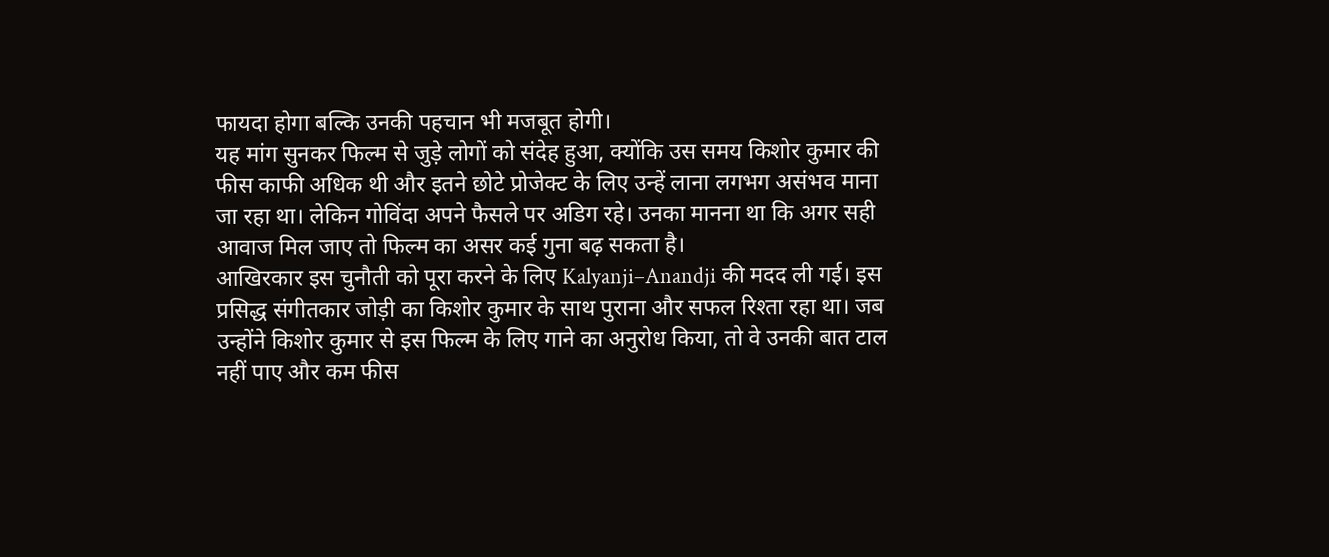फायदा होगा बल्कि उनकी पहचान भी मजबूत होगी।
यह मांग सुनकर फिल्म से जुड़े लोगों को संदेह हुआ, क्योंकि उस समय किशोर कुमार की फीस काफी अधिक थी और इतने छोटे प्रोजेक्ट के लिए उन्हें लाना लगभग असंभव माना जा रहा था। लेकिन गोविंदा अपने फैसले पर अडिग रहे। उनका मानना था कि अगर सही आवाज मिल जाए तो फिल्म का असर कई गुना बढ़ सकता है।
आखिरकार इस चुनौती को पूरा करने के लिए Kalyanji–Anandji की मदद ली गई। इस प्रसिद्ध संगीतकार जोड़ी का किशोर कुमार के साथ पुराना और सफल रिश्ता रहा था। जब उन्होंने किशोर कुमार से इस फिल्म के लिए गाने का अनुरोध किया, तो वे उनकी बात टाल नहीं पाए और कम फीस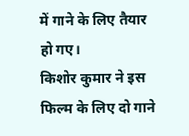में गाने के लिए तैयार हो गए।
किशोर कुमार ने इस फिल्म के लिए दो गाने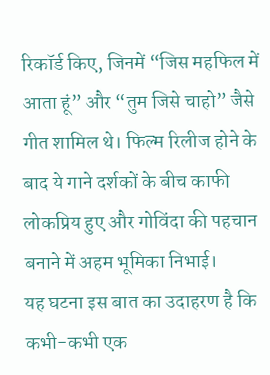रिकॉर्ड किए, जिनमें “जिस महफिल में आता हूं” और “तुम जिसे चाहो” जैसे गीत शामिल थे। फिल्म रिलीज होने के बाद ये गाने दर्शकों के बीच काफी लोकप्रिय हुए और गोविंदा की पहचान बनाने में अहम भूमिका निभाई।
यह घटना इस बात का उदाहरण है कि कभी-कभी एक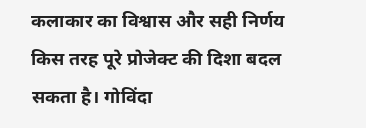कलाकार का विश्वास और सही निर्णय किस तरह पूरे प्रोजेक्ट की दिशा बदल सकता है। गोविंदा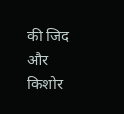की जिद और किशोर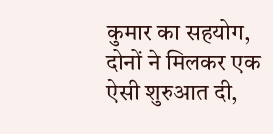कुमार का सहयोग, दोनों ने मिलकर एक ऐसी शुरुआत दी,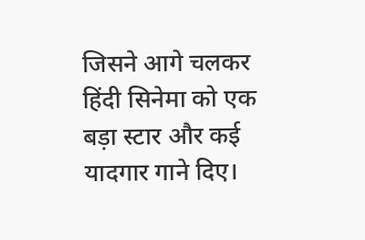जिसने आगे चलकर हिंदी सिनेमा को एक बड़ा स्टार और कई यादगार गाने दिए।